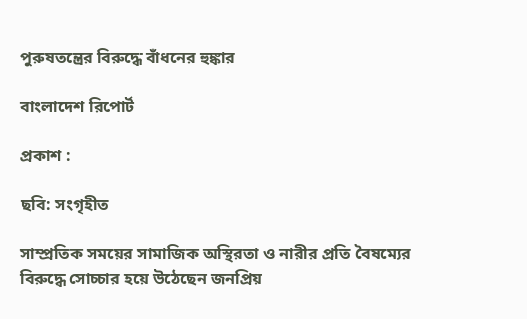পুরুষতন্ত্রের বিরুদ্ধে বাঁধনের হুঙ্কার

বাংলাদেশ রিপোর্ট

প্রকাশ :

ছবি: সংগৃহীত

সাম্প্রতিক সময়ের সামাজিক অস্থিরতা ও নারীর প্রতি বৈষম্যের বিরুদ্ধে সোচ্চার হয়ে উঠেছেন জনপ্রিয়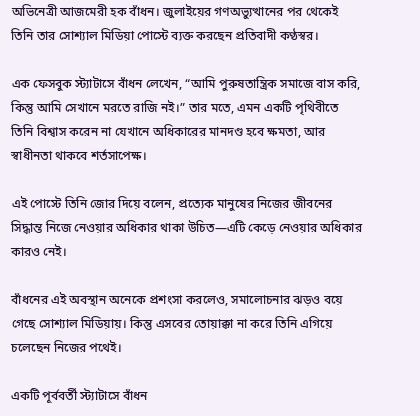অভিনেত্রী আজমেরী হক বাঁধন। জুলাইয়ের গণঅভ্যুত্থানের পর থেকেই তিনি তার সোশ্যাল মিডিয়া পোস্টে ব্যক্ত করছেন প্রতিবাদী কণ্ঠস্বর।

এক ফেসবুক স্ট্যাটাসে বাঁধন লেখেন, “আমি পুরুষতান্ত্রিক সমাজে বাস করি, কিন্তু আমি সেখানে মরতে রাজি নই।” তার মতে, এমন একটি পৃথিবীতে তিনি বিশ্বাস করেন না যেখানে অধিকারের মানদণ্ড হবে ক্ষমতা, আর স্বাধীনতা থাকবে শর্তসাপেক্ষ।

এই পোস্টে তিনি জোর দিয়ে বলেন, প্রত্যেক মানুষের নিজের জীবনের সিদ্ধান্ত নিজে নেওয়ার অধিকার থাকা উচিত—এটি কেড়ে নেওয়ার অধিকার কারও নেই।

বাঁধনের এই অবস্থান অনেকে প্রশংসা করলেও, সমালোচনার ঝড়ও বয়ে গেছে সোশ্যাল মিডিয়ায়। কিন্তু এসবের তোয়াক্কা না করে তিনি এগিয়ে চলেছেন নিজের পথেই।

একটি পূর্ববর্তী স্ট্যাটাসে বাঁধন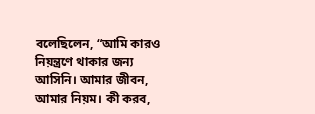বলেছিলেন, “আমি কারও নিয়ন্ত্রণে থাকার জন্য আসিনি। আমার জীবন, আমার নিয়ম। কী করব,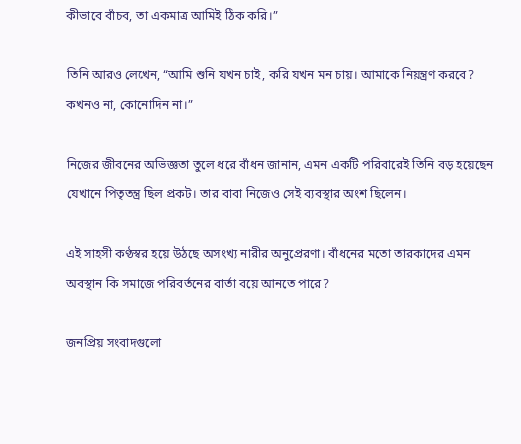কীভাবে বাঁচব, তা একমাত্র আমিই ঠিক করি।”

তিনি আরও লেখেন, “আমি শুনি যখন চাই, করি যখন মন চায়। আমাকে নিয়ন্ত্রণ করবে? কখনও না, কোনোদিন না।”

নিজের জীবনের অভিজ্ঞতা তুলে ধরে বাঁধন জানান, এমন একটি পরিবারেই তিনি বড় হয়েছেন যেখানে পিতৃতন্ত্র ছিল প্রকট। তার বাবা নিজেও সেই ব্যবস্থার অংশ ছিলেন।

এই সাহসী কণ্ঠস্বর হয়ে উঠছে অসংখ্য নারীর অনুপ্রেরণা। বাঁধনের মতো তারকাদের এমন অবস্থান কি সমাজে পরিবর্তনের বার্তা বয়ে আনতে পারে?

জনপ্রিয় সংবাদগুলো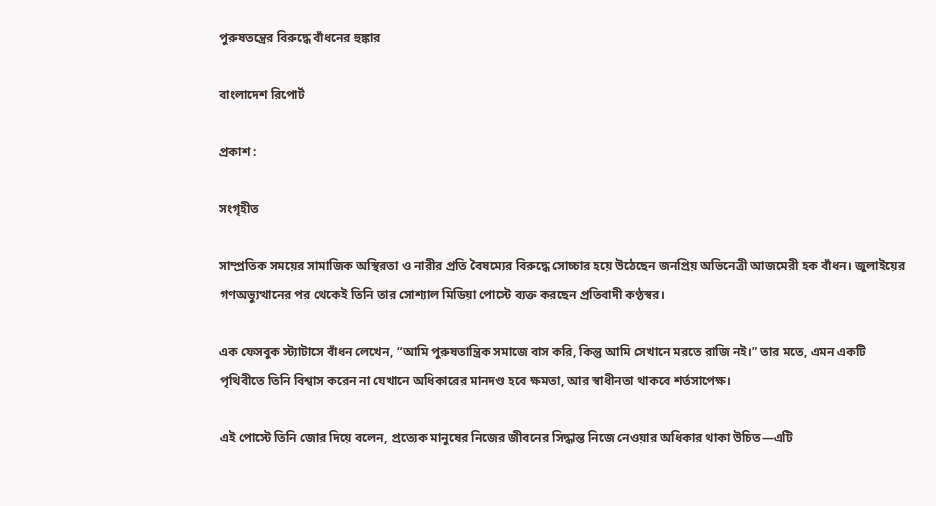পুরুষতন্ত্রের বিরুদ্ধে বাঁধনের হুঙ্কার

বাংলাদেশ রিপোর্ট

প্রকাশ :

সংগৃহীত

সাম্প্রতিক সময়ের সামাজিক অস্থিরতা ও নারীর প্রতি বৈষম্যের বিরুদ্ধে সোচ্চার হয়ে উঠেছেন জনপ্রিয় অভিনেত্রী আজমেরী হক বাঁধন। জুলাইয়ের গণঅভ্যুত্থানের পর থেকেই তিনি তার সোশ্যাল মিডিয়া পোস্টে ব্যক্ত করছেন প্রতিবাদী কণ্ঠস্বর।

এক ফেসবুক স্ট্যাটাসে বাঁধন লেখেন, “আমি পুরুষতান্ত্রিক সমাজে বাস করি, কিন্তু আমি সেখানে মরতে রাজি নই।” তার মতে, এমন একটি পৃথিবীতে তিনি বিশ্বাস করেন না যেখানে অধিকারের মানদণ্ড হবে ক্ষমতা, আর স্বাধীনতা থাকবে শর্তসাপেক্ষ।

এই পোস্টে তিনি জোর দিয়ে বলেন, প্রত্যেক মানুষের নিজের জীবনের সিদ্ধান্ত নিজে নেওয়ার অধিকার থাকা উচিত—এটি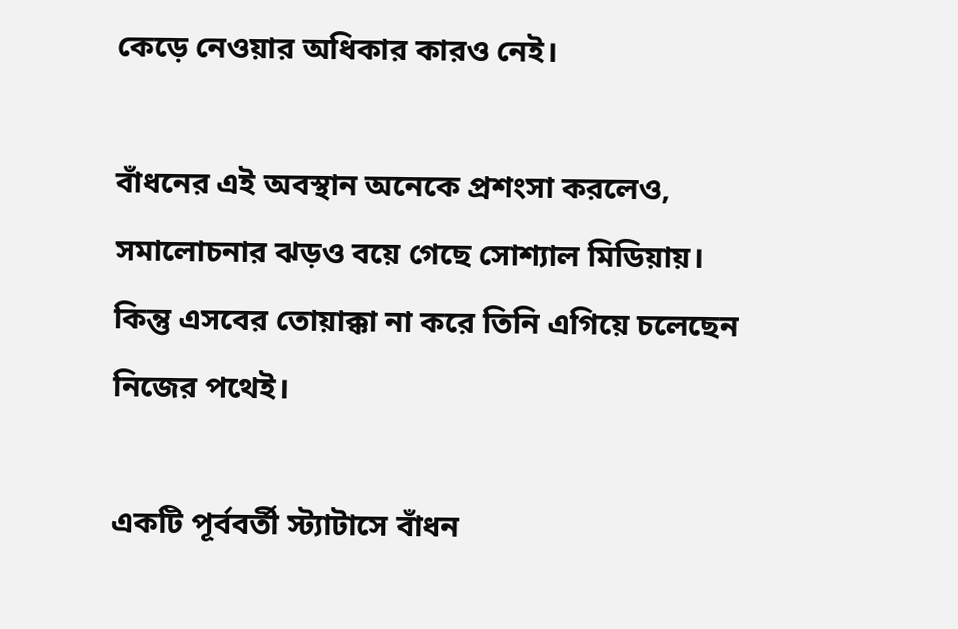কেড়ে নেওয়ার অধিকার কারও নেই।

বাঁধনের এই অবস্থান অনেকে প্রশংসা করলেও, সমালোচনার ঝড়ও বয়ে গেছে সোশ্যাল মিডিয়ায়। কিন্তু এসবের তোয়াক্কা না করে তিনি এগিয়ে চলেছেন নিজের পথেই।

একটি পূর্ববর্তী স্ট্যাটাসে বাঁধন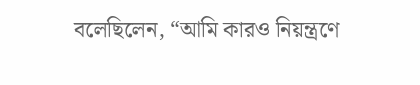বলেছিলেন, “আমি কারও নিয়ন্ত্রণে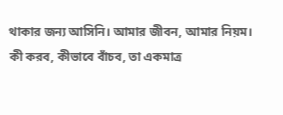থাকার জন্য আসিনি। আমার জীবন, আমার নিয়ম। কী করব, কীভাবে বাঁচব, তা একমাত্র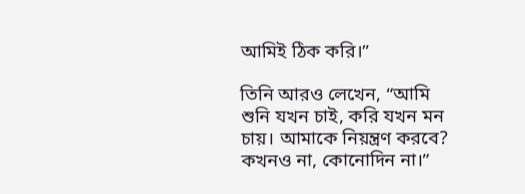আমিই ঠিক করি।”

তিনি আরও লেখেন, “আমি শুনি যখন চাই, করি যখন মন চায়। আমাকে নিয়ন্ত্রণ করবে? কখনও না, কোনোদিন না।”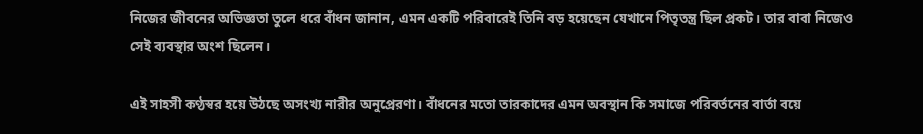নিজের জীবনের অভিজ্ঞতা তুলে ধরে বাঁধন জানান, এমন একটি পরিবারেই তিনি বড় হয়েছেন যেখানে পিতৃতন্ত্র ছিল প্রকট। তার বাবা নিজেও সেই ব্যবস্থার অংশ ছিলেন।

এই সাহসী কণ্ঠস্বর হয়ে উঠছে অসংখ্য নারীর অনুপ্রেরণা। বাঁধনের মতো তারকাদের এমন অবস্থান কি সমাজে পরিবর্তনের বার্তা বয়ে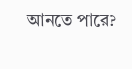আনতে পারে?